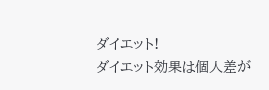ダイエット!
ダイエット効果は個人差が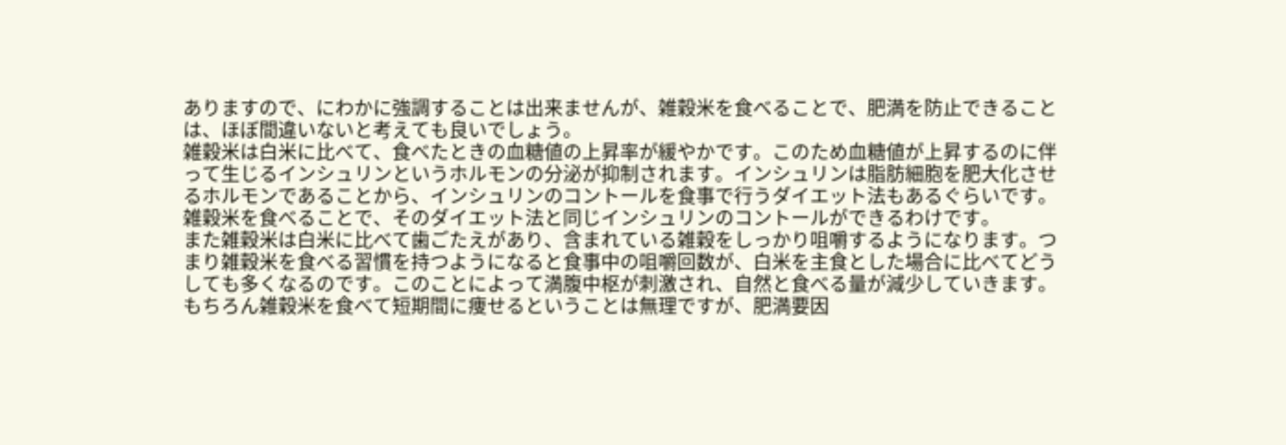ありますので、にわかに強調することは出来ませんが、雑穀米を食べることで、肥満を防止できることは、ほぼ間違いないと考えても良いでしょう。
雑穀米は白米に比べて、食べたときの血糖値の上昇率が緩やかです。このため血糖値が上昇するのに伴って生じるインシュリンというホルモンの分泌が抑制されます。インシュリンは脂肪細胞を肥大化させるホルモンであることから、インシュリンのコントールを食事で行うダイエット法もあるぐらいです。雑穀米を食べることで、そのダイエット法と同じインシュリンのコントールができるわけです。
また雑穀米は白米に比べて歯ごたえがあり、含まれている雑穀をしっかり咀嚼するようになります。つまり雑穀米を食べる習慣を持つようになると食事中の咀嚼回数が、白米を主食とした場合に比べてどうしても多くなるのです。このことによって満腹中枢が刺激され、自然と食べる量が減少していきます。もちろん雑穀米を食べて短期間に痩せるということは無理ですが、肥満要因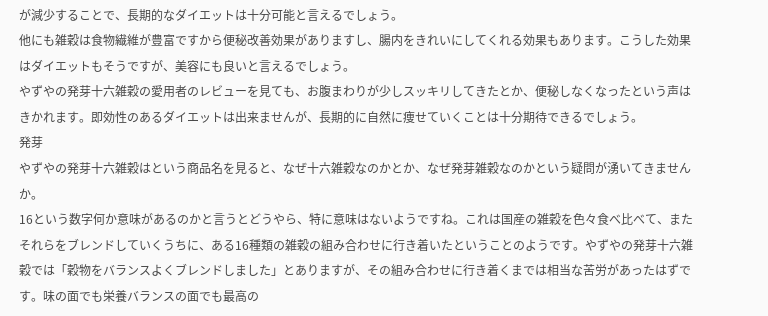が減少することで、長期的なダイエットは十分可能と言えるでしょう。
他にも雑穀は食物繊維が豊富ですから便秘改善効果がありますし、腸内をきれいにしてくれる効果もあります。こうした効果はダイエットもそうですが、美容にも良いと言えるでしょう。
やずやの発芽十六雑穀の愛用者のレビューを見ても、お腹まわりが少しスッキリしてきたとか、便秘しなくなったという声はきかれます。即効性のあるダイエットは出来ませんが、長期的に自然に痩せていくことは十分期待できるでしょう。
発芽
やずやの発芽十六雑穀はという商品名を見ると、なぜ十六雑穀なのかとか、なぜ発芽雑穀なのかという疑問が湧いてきませんか。
16という数字何か意味があるのかと言うとどうやら、特に意味はないようですね。これは国産の雑穀を色々食べ比べて、またそれらをブレンドしていくうちに、ある16種類の雑穀の組み合わせに行き着いたということのようです。やずやの発芽十六雑穀では「穀物をバランスよくブレンドしました」とありますが、その組み合わせに行き着くまでは相当な苦労があったはずです。味の面でも栄養バランスの面でも最高の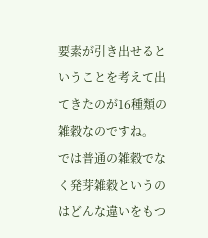要素が引き出せるということを考えて出てきたのが16種類の雑穀なのですね。
では普通の雑穀でなく発芽雑穀というのはどんな違いをもつ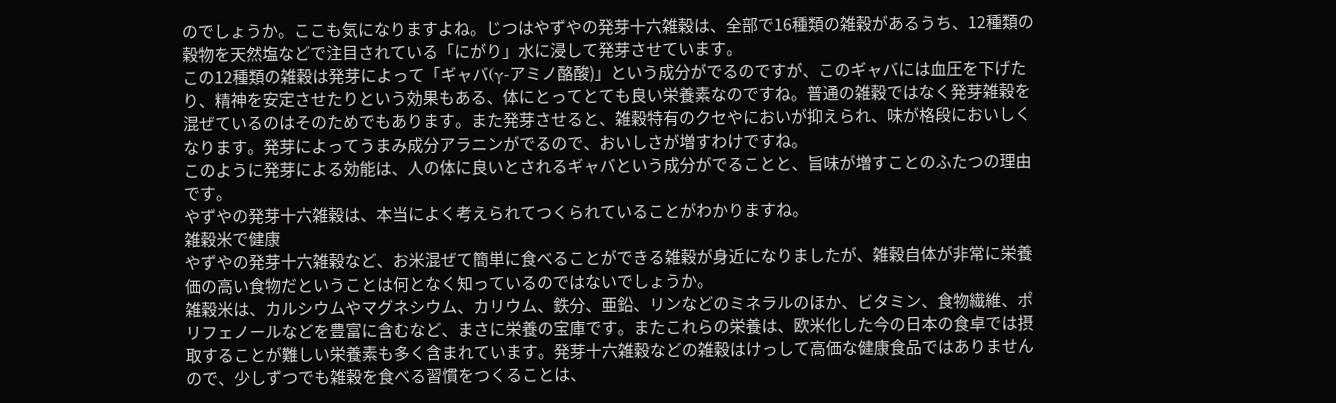のでしょうか。ここも気になりますよね。じつはやずやの発芽十六雑穀は、全部で16種類の雑穀があるうち、12種類の穀物を天然塩などで注目されている「にがり」水に浸して発芽させています。
この12種類の雑穀は発芽によって「ギャバ(γ-アミノ酪酸)」という成分がでるのですが、このギャバには血圧を下げたり、精神を安定させたりという効果もある、体にとってとても良い栄養素なのですね。普通の雑穀ではなく発芽雑穀を混ぜているのはそのためでもあります。また発芽させると、雑穀特有のクセやにおいが抑えられ、味が格段においしくなります。発芽によってうまみ成分アラニンがでるので、おいしさが増すわけですね。
このように発芽による効能は、人の体に良いとされるギャバという成分がでることと、旨味が増すことのふたつの理由です。
やずやの発芽十六雑穀は、本当によく考えられてつくられていることがわかりますね。
雑穀米で健康
やずやの発芽十六雑穀など、お米混ぜて簡単に食べることができる雑穀が身近になりましたが、雑穀自体が非常に栄養価の高い食物だということは何となく知っているのではないでしょうか。
雑穀米は、カルシウムやマグネシウム、カリウム、鉄分、亜鉛、リンなどのミネラルのほか、ビタミン、食物繊維、ポリフェノールなどを豊富に含むなど、まさに栄養の宝庫です。またこれらの栄養は、欧米化した今の日本の食卓では摂取することが難しい栄養素も多く含まれています。発芽十六雑穀などの雑穀はけっして高価な健康食品ではありませんので、少しずつでも雑穀を食べる習慣をつくることは、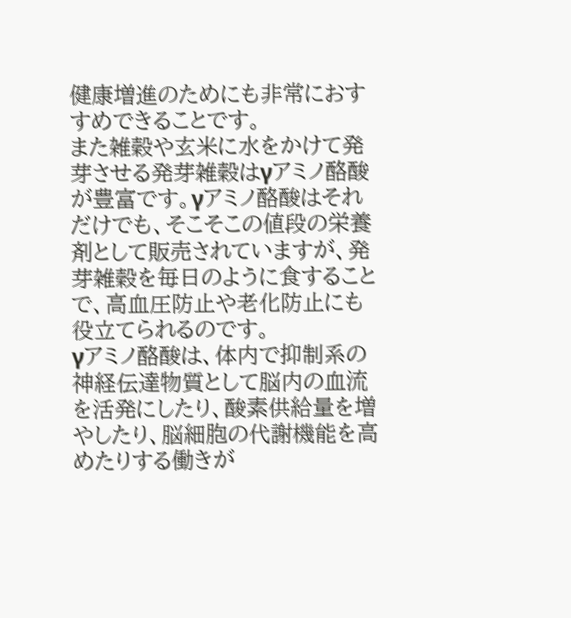健康増進のためにも非常におすすめできることです。
また雑穀や玄米に水をかけて発芽させる発芽雑穀はγアミノ酪酸が豊富です。γアミノ酪酸はそれだけでも、そこそこの値段の栄養剤として販売されていますが、発芽雑穀を毎日のように食することで、高血圧防止や老化防止にも役立てられるのです。
γアミノ酪酸は、体内で抑制系の神経伝達物質として脳内の血流を活発にしたり、酸素供給量を増やしたり、脳細胞の代謝機能を高めたりする働きが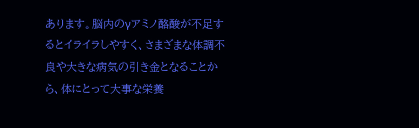あります。脳内のγアミノ酪酸が不足するとイライラしやすく、さまざまな体調不良や大きな病気の引き金となることから、体にとって大事な栄養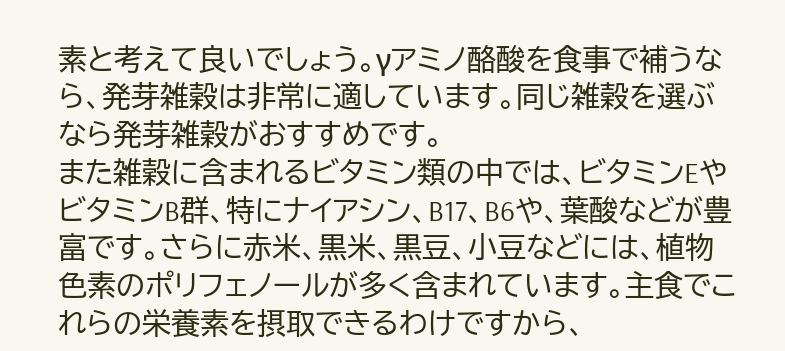素と考えて良いでしょう。γアミノ酪酸を食事で補うなら、発芽雑穀は非常に適しています。同じ雑穀を選ぶなら発芽雑穀がおすすめです。
また雑穀に含まれるビタミン類の中では、ビタミンEやビタミンB群、特にナイアシン、B17、B6や、葉酸などが豊富です。さらに赤米、黒米、黒豆、小豆などには、植物色素のポリフェノールが多く含まれています。主食でこれらの栄養素を摂取できるわけですから、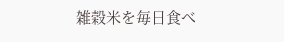雑穀米を毎日食べ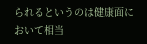られるというのは健康面において相当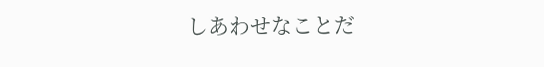しあわせなことだ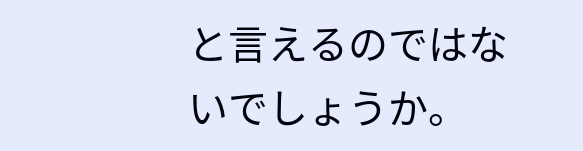と言えるのではないでしょうか。